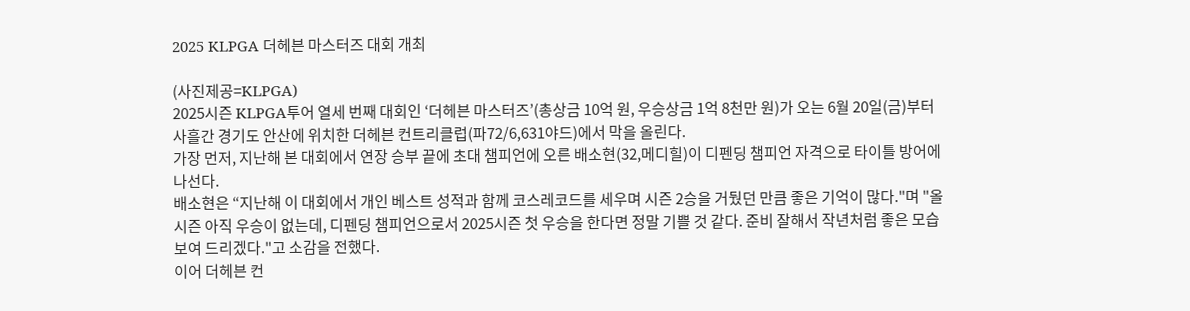2025 KLPGA 더헤븐 마스터즈 대회 개최

(사진제공=KLPGA)
2025시즌 KLPGA투어 열세 번째 대회인 ‘더헤븐 마스터즈’(총상금 10억 원, 우승상금 1억 8천만 원)가 오는 6월 20일(금)부터 사흘간 경기도 안산에 위치한 더헤븐 컨트리클럽(파72/6,631야드)에서 막을 올린다.
가장 먼저, 지난해 본 대회에서 연장 승부 끝에 초대 챔피언에 오른 배소현(32,메디힐)이 디펜딩 챔피언 자격으로 타이틀 방어에 나선다.
배소현은 “지난해 이 대회에서 개인 베스트 성적과 함께 코스레코드를 세우며 시즌 2승을 거뒀던 만큼 좋은 기억이 많다."며 "올 시즌 아직 우승이 없는데, 디펜딩 챔피언으로서 2025시즌 첫 우승을 한다면 정말 기쁠 것 같다. 준비 잘해서 작년처럼 좋은 모습 보여 드리겠다."고 소감을 전했다.
이어 더헤븐 컨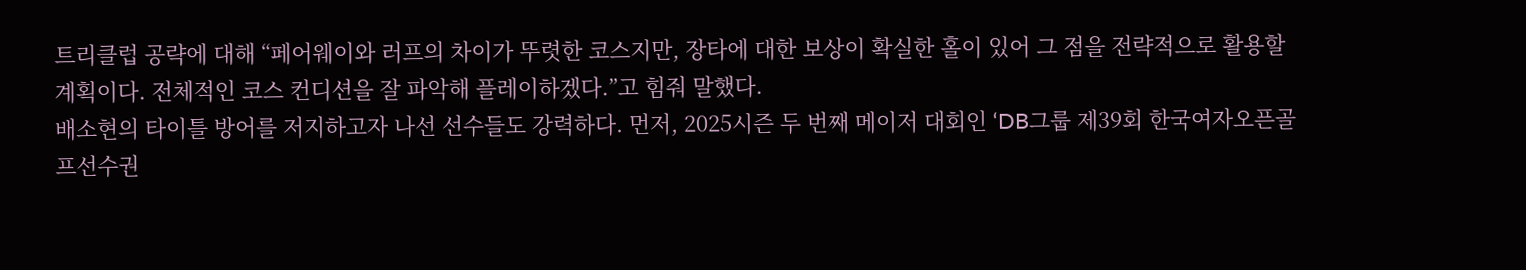트리클럽 공략에 대해 “페어웨이와 러프의 차이가 뚜렷한 코스지만, 장타에 대한 보상이 확실한 홀이 있어 그 점을 전략적으로 활용할 계획이다. 전체적인 코스 컨디션을 잘 파악해 플레이하겠다.”고 힘줘 말했다.
배소현의 타이틀 방어를 저지하고자 나선 선수들도 강력하다. 먼저, 2025시즌 두 번째 메이저 대회인 ‘DB그룹 제39회 한국여자오픈골프선수권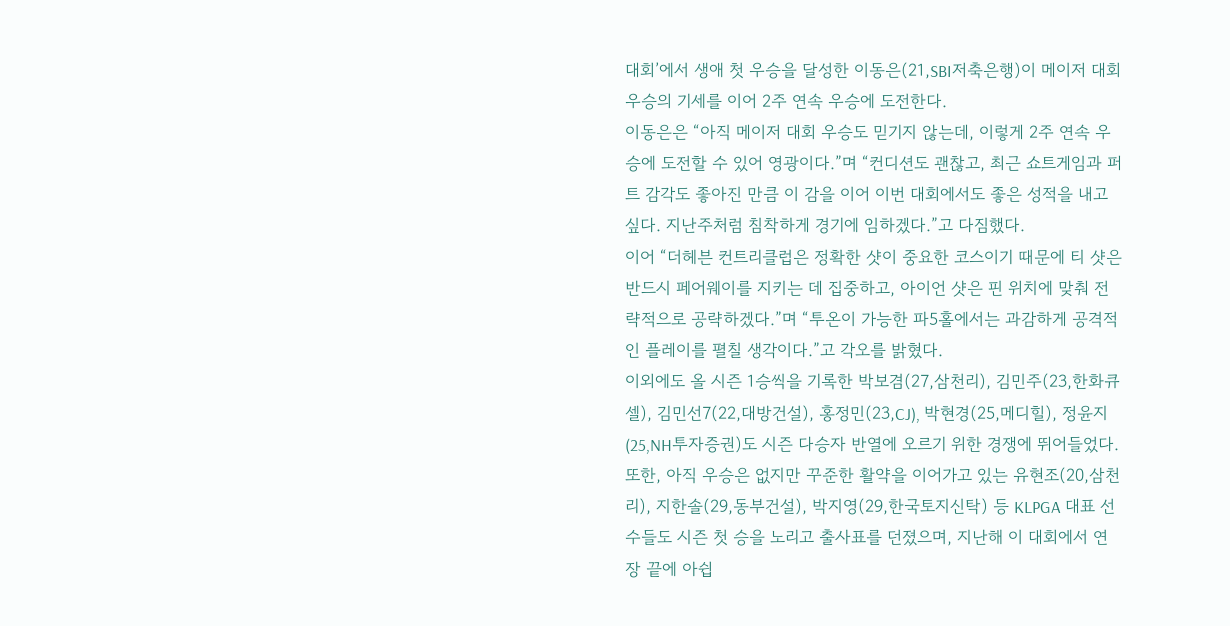대회’에서 생애 첫 우승을 달성한 이동은(21,SBI저축은행)이 메이저 대회 우승의 기세를 이어 2주 연속 우승에 도전한다.
이동은은 “아직 메이저 대회 우승도 믿기지 않는데, 이렇게 2주 연속 우승에 도전할 수 있어 영광이다.”며 “컨디션도 괜찮고, 최근 쇼트게임과 퍼트 감각도 좋아진 만큼 이 감을 이어 이번 대회에서도 좋은 성적을 내고 싶다. 지난주처럼 침착하게 경기에 임하겠다.”고 다짐했다.
이어 “더헤븐 컨트리클럽은 정확한 샷이 중요한 코스이기 때문에 티 샷은 반드시 페어웨이를 지키는 데 집중하고, 아이언 샷은 핀 위치에 맞춰 전략적으로 공략하겠다.”며 “투온이 가능한 파5홀에서는 과감하게 공격적인 플레이를 펼칠 생각이다.”고 각오를 밝혔다.
이외에도 올 시즌 1승씩을 기록한 박보겸(27,삼천리), 김민주(23,한화큐셀), 김민선7(22,대방건설), 홍정민(23,CJ), 박현경(25,메디힐), 정윤지(25,NH투자증권)도 시즌 다승자 반열에 오르기 위한 경쟁에 뛰어들었다.
또한, 아직 우승은 없지만 꾸준한 활약을 이어가고 있는 유현조(20,삼천리), 지한솔(29,동부건설), 박지영(29,한국토지신탁) 등 KLPGA 대표 선수들도 시즌 첫 승을 노리고 출사표를 던졌으며, 지난해 이 대회에서 연장 끝에 아쉽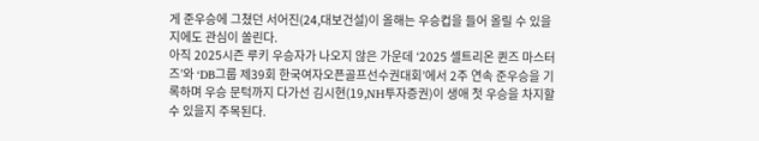게 준우승에 그쳤던 서어진(24,대보건설)이 올해는 우승컵을 들어 올릴 수 있을지에도 관심이 쏠린다.
아직 2025시즌 루키 우승자가 나오지 않은 가운데 ‘2025 셀트리온 퀸즈 마스터즈’와 ‘DB그룹 제39회 한국여자오픈골프선수권대회’에서 2주 연속 준우승을 기록하며 우승 문턱까지 다가선 김시현(19,NH투자증권)이 생애 첫 우승을 차지할 수 있을지 주목된다.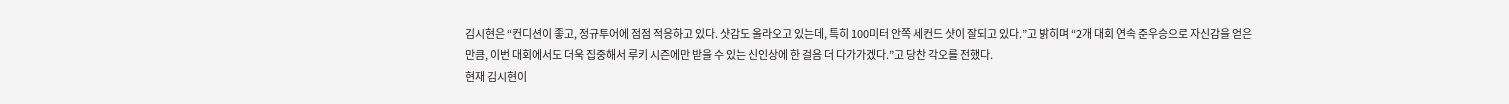김시현은 “컨디션이 좋고, 정규투어에 점점 적응하고 있다. 샷감도 올라오고 있는데, 특히 100미터 안쪽 세컨드 샷이 잘되고 있다.”고 밝히며 “2개 대회 연속 준우승으로 자신감을 얻은 만큼, 이번 대회에서도 더욱 집중해서 루키 시즌에만 받을 수 있는 신인상에 한 걸음 더 다가가겠다.”고 당찬 각오를 전했다.
현재 김시현이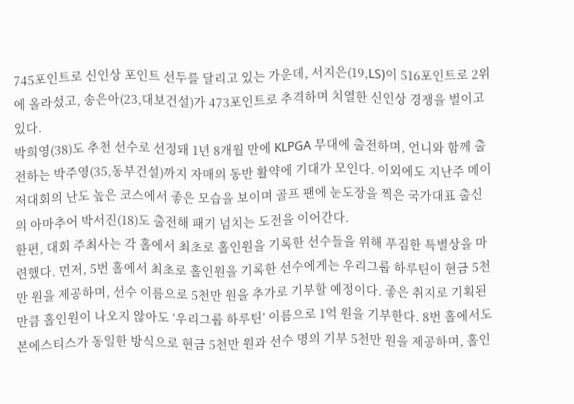745포인트로 신인상 포인트 선두를 달리고 있는 가운데, 서지은(19,LS)이 516포인트로 2위에 올라섰고, 송은아(23,대보건설)가 473포인트로 추격하며 치열한 신인상 경쟁을 벌이고 있다.
박희영(38)도 추천 선수로 선정돼 1년 8개월 만에 KLPGA 무대에 출전하며, 언니와 함께 출전하는 박주영(35,동부건설)까지 자매의 동반 활약에 기대가 모인다. 이외에도 지난주 메이저대회의 난도 높은 코스에서 좋은 모습을 보이며 골프 팬에 눈도장을 찍은 국가대표 출신의 아마추어 박서진(18)도 출전해 패기 넘치는 도전을 이어간다.
한편, 대회 주최사는 각 홀에서 최초로 홀인원을 기록한 선수들을 위해 푸짐한 특별상을 마련했다. 먼저, 5번 홀에서 최초로 홀인원을 기록한 선수에게는 우리그룹 하루틴이 현금 5천만 원을 제공하며, 선수 이름으로 5천만 원을 추가로 기부할 예정이다. 좋은 취지로 기획된 만큼 홀인원이 나오지 않아도 ‘우리그룹 하루틴’ 이름으로 1억 원을 기부한다. 8번 홀에서도 본에스티스가 동일한 방식으로 현금 5천만 원과 선수 명의 기부 5천만 원을 제공하며, 홀인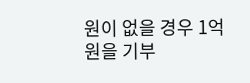원이 없을 경우 1억 원을 기부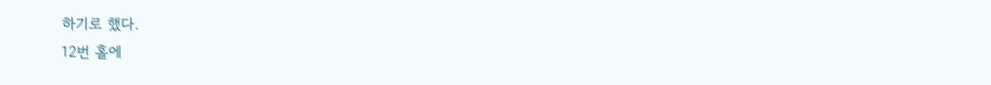하기로 했다.
12번 홀에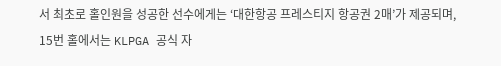서 최초로 홀인원을 성공한 선수에게는 ‘대한항공 프레스티지 항공권 2매’가 제공되며, 15번 홀에서는 KLPGA 공식 자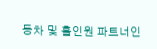동차 및 홀인원 파트너인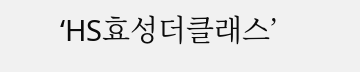‘HS효성더클래스’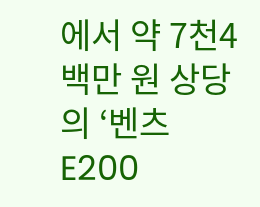에서 약 7천4백만 원 상당의 ‘벤츠 E200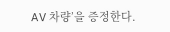AV 차량’을 증정한다.